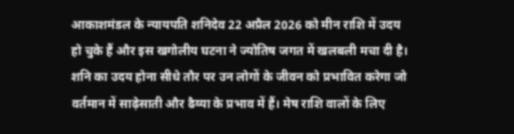आकाशमंडल के न्यायपति शनिदेव 22 अप्रैल 2026 को मीन राशि में उदय हो चुके हैं और इस खगोलीय घटना ने ज्योतिष जगत में खलबली मचा दी है। शनि का उदय होना सीधे तौर पर उन लोगों के जीवन को प्रभावित करेगा जो वर्तमान में साढ़ेसाती और ढैय्या के प्रभाव में हैं। मेष राशि वालों के लिए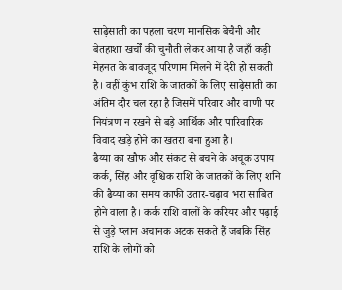साढ़ेसाती का पहला चरण मानसिक बेचैनी और बेतहाशा खर्चों की चुनौती लेकर आया है जहाँ कड़ी मेहनत के बावजूद परिणाम मिलने में देरी हो सकती है। वहीं कुंभ राशि के जातकों के लिए साढ़ेसाती का अंतिम दौर चल रहा है जिसमें परिवार और वाणी पर नियंत्रण न रखने से बड़े आर्थिक और पारिवारिक विवाद खड़े होने का खतरा बना हुआ है।
ढैय्या का खौफ और संकट से बचने के अचूक उपाय
कर्क, सिंह और वृश्चिक राशि के जातकों के लिए शनि की ढैय्या का समय काफी उतार-चढ़ाव भरा साबित होने वाला है। कर्क राशि वालों के करियर और पढ़ाई से जुड़े प्लान अचानक अटक सकते हैं जबकि सिंह राशि के लोगों को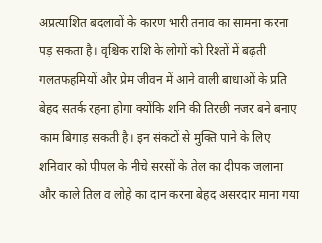अप्रत्याशित बदलावों के कारण भारी तनाव का सामना करना पड़ सकता है। वृश्चिक राशि के लोगों को रिश्तों में बढ़ती गलतफहमियों और प्रेम जीवन में आने वाली बाधाओं के प्रति बेहद सतर्क रहना होगा क्योंकि शनि की तिरछी नजर बने बनाए काम बिगाड़ सकती है। इन संकटों से मुक्ति पाने के लिए शनिवार को पीपल के नीचे सरसों के तेल का दीपक जलाना और काले तिल व लोहे का दान करना बेहद असरदार माना गया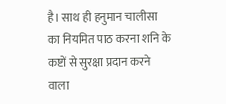है। साथ ही हनुमान चालीसा का नियमित पाठ करना शनि के कष्टों से सुरक्षा प्रदान करने वाला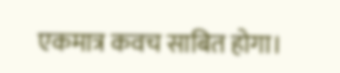एकमात्र कवच साबित होगा।